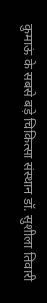कुमाऊं के सबसे बड़े चिकित्सा संस्थान डॉ. सुशीला तिवारी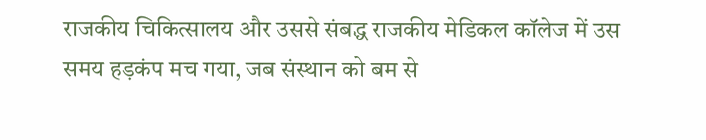राजकीय चिकित्सालय और उससे संबद्ध राजकीय मेडिकल कॉलेज में उस समय हड़कंप मच गया, जब संस्थान को बम से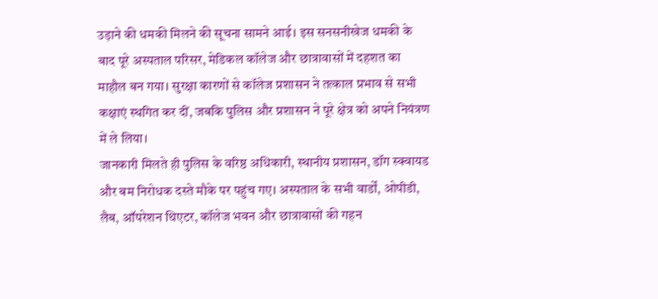उड़ाने की धमकी मिलने की सूचना सामने आई। इस सनसनीखेज धमकी के बाद पूरे अस्पताल परिसर, मेडिकल कॉलेज और छात्रावासों में दहशत का माहौल बन गया। सुरक्षा कारणों से कॉलेज प्रशासन ने तत्काल प्रभाव से सभी कक्षाएं स्थगित कर दीं, जबकि पुलिस और प्रशासन ने पूरे क्षेत्र को अपने नियंत्रण में ले लिया।
जानकारी मिलते ही पुलिस के वरिष्ठ अधिकारी, स्थानीय प्रशासन, डॉग स्क्वायड और बम निरोधक दस्ते मौके पर पहुंच गए। अस्पताल के सभी वार्डों, ओपीडी, लैब, ऑपरेशन थिएटर, कॉलेज भवन और छात्रावासों की गहन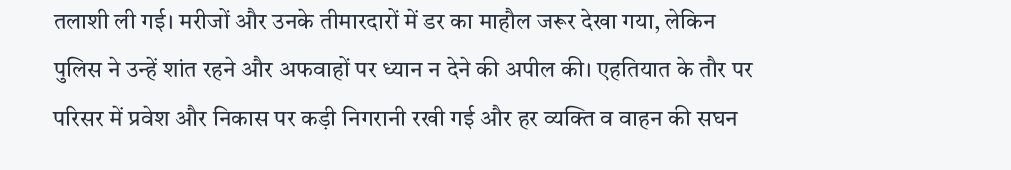तलाशी ली गई। मरीजों और उनके तीमारदारों में डर का माहौल जरूर देखा गया, लेकिन पुलिस ने उन्हें शांत रहने और अफवाहों पर ध्यान न देने की अपील की। एहतियात के तौर पर परिसर में प्रवेश और निकास पर कड़ी निगरानी रखी गई और हर व्यक्ति व वाहन की सघन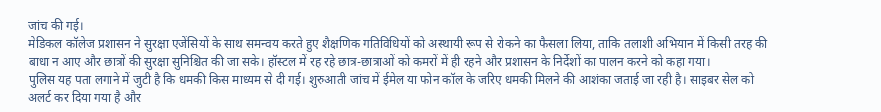जांच की गई।
मेडिकल कॉलेज प्रशासन ने सुरक्षा एजेंसियों के साथ समन्वय करते हुए शैक्षणिक गतिविधियों को अस्थायी रूप से रोकने का फैसला लिया, ताकि तलाशी अभियान में किसी तरह की बाधा न आए और छात्रों की सुरक्षा सुनिश्चित की जा सके। हॉस्टल में रह रहे छात्र-छात्राओं को कमरों में ही रहने और प्रशासन के निर्देशों का पालन करने को कहा गया।
पुलिस यह पता लगाने में जुटी है कि धमकी किस माध्यम से दी गई। शुरुआती जांच में ईमेल या फोन कॉल के जरिए धमकी मिलने की आशंका जताई जा रही है। साइबर सेल को अलर्ट कर दिया गया है और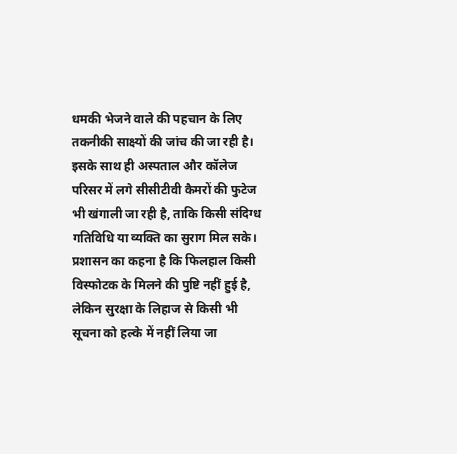धमकी भेजने वाले की पहचान के लिए तकनीकी साक्ष्यों की जांच की जा रही है। इसके साथ ही अस्पताल और कॉलेज परिसर में लगे सीसीटीवी कैमरों की फुटेज भी खंगाली जा रही है, ताकि किसी संदिग्ध गतिविधि या व्यक्ति का सुराग मिल सके।
प्रशासन का कहना है कि फिलहाल किसी विस्फोटक के मिलने की पुष्टि नहीं हुई है, लेकिन सुरक्षा के लिहाज से किसी भी सूचना को हल्के में नहीं लिया जा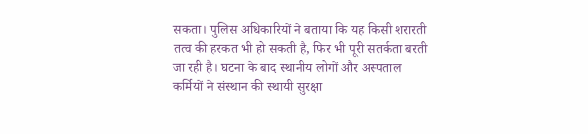सकता। पुलिस अधिकारियों ने बताया कि यह किसी शरारती तत्व की हरकत भी हो सकती है, फिर भी पूरी सतर्कता बरती जा रही है। घटना के बाद स्थानीय लोगों और अस्पताल कर्मियों ने संस्थान की स्थायी सुरक्षा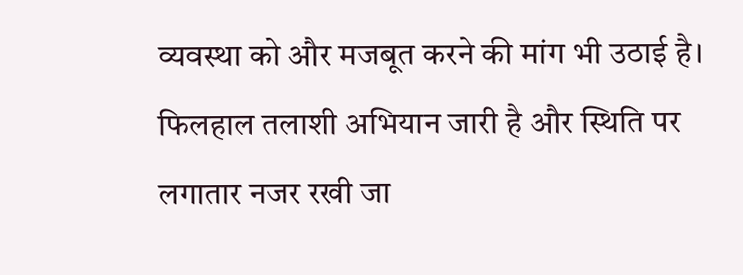व्यवस्था को और मजबूत करने की मांग भी उठाई है।
फिलहाल तलाशी अभियान जारी है और स्थिति पर लगातार नजर रखी जा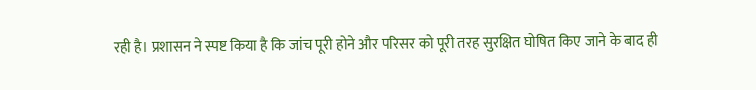रही है। प्रशासन ने स्पष्ट किया है कि जांच पूरी होने और परिसर को पूरी तरह सुरक्षित घोषित किए जाने के बाद ही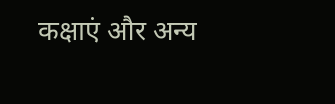कक्षाएं और अन्य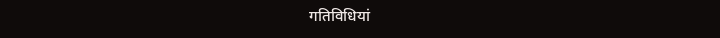गतिविधियां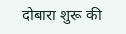दोबारा शुरू की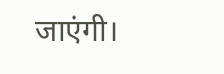जाएंगी।